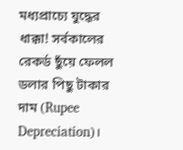মধ্যপ্রাচ্যে যুদ্ধের ধাক্কা! সর্বকালের রেকর্ড ছুঁয়ে ফেলল ডলার পিছু টাকার দাম (Rupee Depreciation)।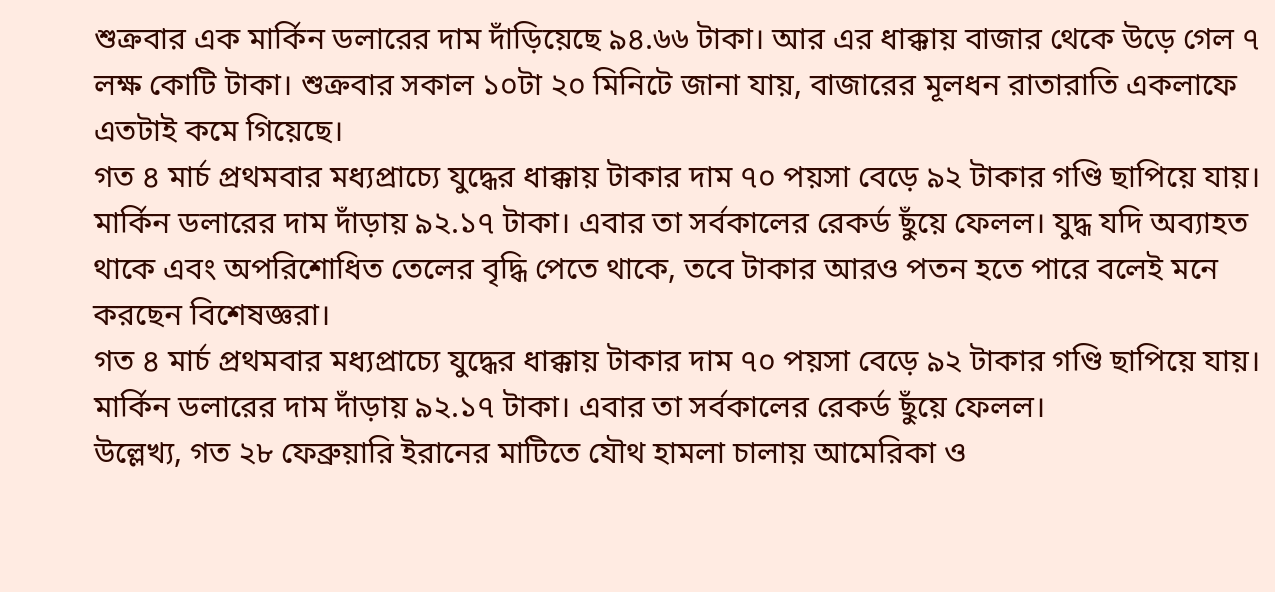শুক্রবার এক মার্কিন ডলারের দাম দাঁড়িয়েছে ৯৪.৬৬ টাকা। আর এর ধাক্কায় বাজার থেকে উড়ে গেল ৭ লক্ষ কোটি টাকা। শুক্রবার সকাল ১০টা ২০ মিনিটে জানা যায়, বাজারের মূলধন রাতারাতি একলাফে এতটাই কমে গিয়েছে।
গত ৪ মার্চ প্রথমবার মধ্যপ্রাচ্যে যুদ্ধের ধাক্কায় টাকার দাম ৭০ পয়সা বেড়ে ৯২ টাকার গণ্ডি ছাপিয়ে যায়। মার্কিন ডলারের দাম দাঁড়ায় ৯২.১৭ টাকা। এবার তা সর্বকালের রেকর্ড ছুঁয়ে ফেলল। যুদ্ধ যদি অব্যাহত থাকে এবং অপরিশোধিত তেলের বৃদ্ধি পেতে থাকে, তবে টাকার আরও পতন হতে পারে বলেই মনে করছেন বিশেষজ্ঞরা।
গত ৪ মার্চ প্রথমবার মধ্যপ্রাচ্যে যুদ্ধের ধাক্কায় টাকার দাম ৭০ পয়সা বেড়ে ৯২ টাকার গণ্ডি ছাপিয়ে যায়। মার্কিন ডলারের দাম দাঁড়ায় ৯২.১৭ টাকা। এবার তা সর্বকালের রেকর্ড ছুঁয়ে ফেলল।
উল্লেখ্য, গত ২৮ ফেব্রুয়ারি ইরানের মাটিতে যৌথ হামলা চালায় আমেরিকা ও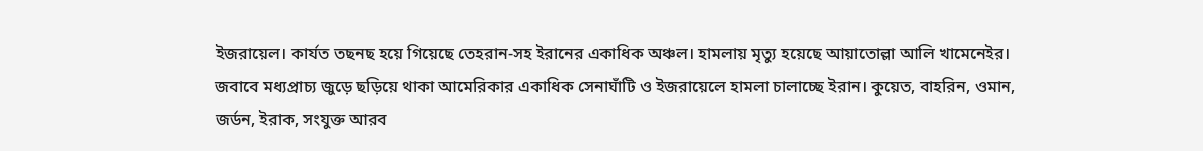ইজরায়েল। কার্যত তছনছ হয়ে গিয়েছে তেহরান-সহ ইরানের একাধিক অঞ্চল। হামলায় মৃত্যু হয়েছে আয়াতোল্লা আলি খামেনেইর। জবাবে মধ্যপ্রাচ্য জুড়ে ছড়িয়ে থাকা আমেরিকার একাধিক সেনাঘাঁটি ও ইজরায়েলে হামলা চালাচ্ছে ইরান। কুয়েত, বাহরিন, ওমান, জর্ডন, ইরাক, সংযুক্ত আরব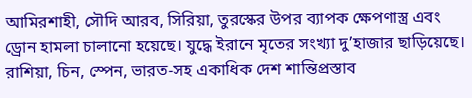আমিরশাহী, সৌদি আরব, সিরিয়া, তুরস্কের উপর ব্যাপক ক্ষেপণাস্ত্র এবং ড্রোন হামলা চালানো হয়েছে। যুদ্ধে ইরানে মৃতের সংখ্যা দু’হাজার ছাড়িয়েছে। রাশিয়া, চিন, স্পেন, ভারত-সহ একাধিক দেশ শান্তিপ্রস্তাব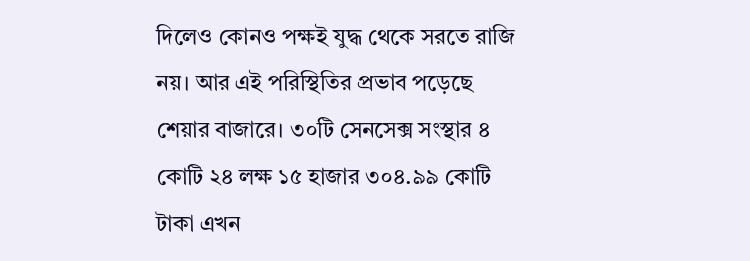দিলেও কোনও পক্ষই যুদ্ধ থেকে সরতে রাজি নয়। আর এই পরিস্থিতির প্রভাব পড়েছে শেয়ার বাজারে। ৩০টি সেনসেক্স সংস্থার ৪ কোটি ২৪ লক্ষ ১৫ হাজার ৩০৪.৯৯ কোটি টাকা এখন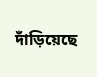দাঁড়িয়েছে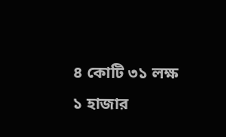৪ কোটি ৩১ লক্ষ ১ হাজার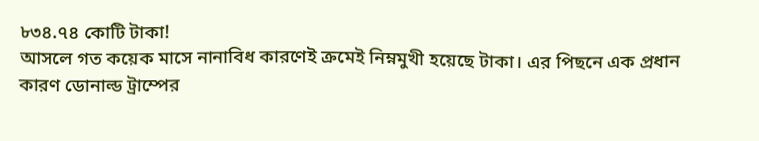৮৩৪.৭৪ কোটি টাকা!
আসলে গত কয়েক মাসে নানাবিধ কারণেই ক্রমেই নিম্নমুখী হয়েছে টাকা। এর পিছনে এক প্রধান কারণ ডোনাল্ড ট্রাম্পের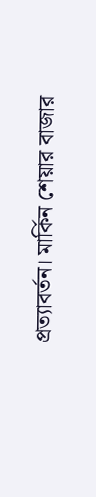প্রত্যাবর্তন। মার্কিন শেয়ার বাজার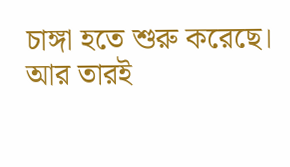চাঙ্গা হতে শুরু করেছে। আর তারই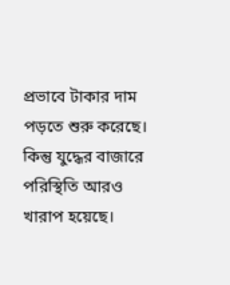প্রভাবে টাকার দাম পড়তে শুরু করেছে। কিন্তু যুদ্ধের বাজারে পরিস্থিতি আরও খারাপ হয়েছে।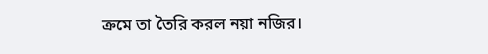ক্রমে তা তৈরি করল নয়া নজির।